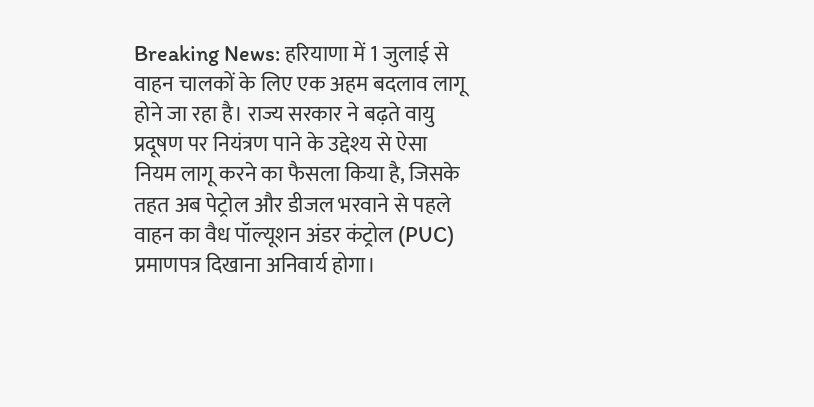Breaking News: हरियाणा में 1 जुलाई से वाहन चालकों के लिए एक अहम बदलाव लागू होने जा रहा है। राज्य सरकार ने बढ़ते वायु प्रदूषण पर नियंत्रण पाने के उद्देश्य से ऐसा नियम लागू करने का फैसला किया है, जिसके तहत अब पेट्रोल और डीजल भरवाने से पहले वाहन का वैध पॉल्यूशन अंडर कंट्रोल (PUC) प्रमाणपत्र दिखाना अनिवार्य होगा।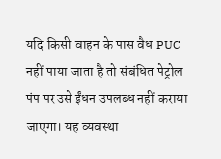यदि किसी वाहन के पास वैध PUC नहीं पाया जाता है तो संबंधित पेट्रोल पंप पर उसे ईंधन उपलब्ध नहीं कराया जाएगा। यह व्यवस्था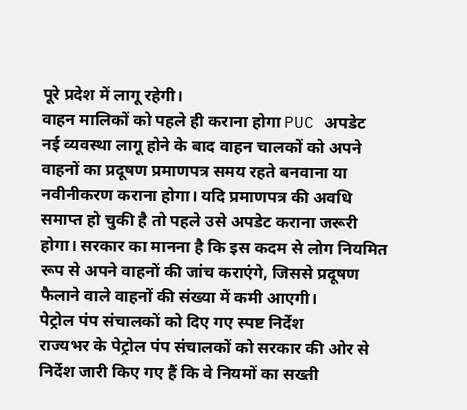पूरे प्रदेश में लागू रहेगी।
वाहन मालिकों को पहले ही कराना होगा PUC अपडेट
नई व्यवस्था लागू होने के बाद वाहन चालकों को अपने वाहनों का प्रदूषण प्रमाणपत्र समय रहते बनवाना या नवीनीकरण कराना होगा। यदि प्रमाणपत्र की अवधि समाप्त हो चुकी है तो पहले उसे अपडेट कराना जरूरी होगा। सरकार का मानना है कि इस कदम से लोग नियमित रूप से अपने वाहनों की जांच कराएंगे, जिससे प्रदूषण फैलाने वाले वाहनों की संख्या में कमी आएगी।
पेट्रोल पंप संचालकों को दिए गए स्पष्ट निर्देश
राज्यभर के पेट्रोल पंप संचालकों को सरकार की ओर से निर्देश जारी किए गए हैं कि वे नियमों का सख्ती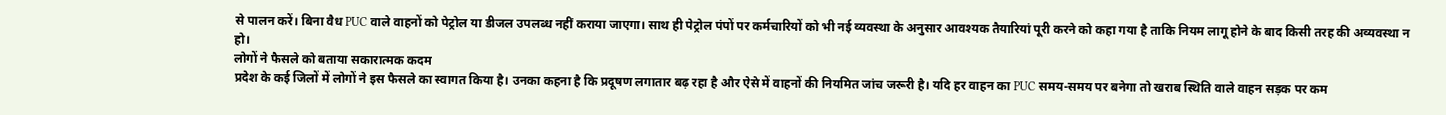से पालन करें। बिना वैध PUC वाले वाहनों को पेट्रोल या डीजल उपलब्ध नहीं कराया जाएगा। साथ ही पेट्रोल पंपों पर कर्मचारियों को भी नई व्यवस्था के अनुसार आवश्यक तैयारियां पूरी करने को कहा गया है ताकि नियम लागू होने के बाद किसी तरह की अव्यवस्था न हो।
लोगों ने फैसले को बताया सकारात्मक कदम
प्रदेश के कई जिलों में लोगों ने इस फैसले का स्वागत किया है। उनका कहना है कि प्रदूषण लगातार बढ़ रहा है और ऐसे में वाहनों की नियमित जांच जरूरी है। यदि हर वाहन का PUC समय-समय पर बनेगा तो खराब स्थिति वाले वाहन सड़क पर कम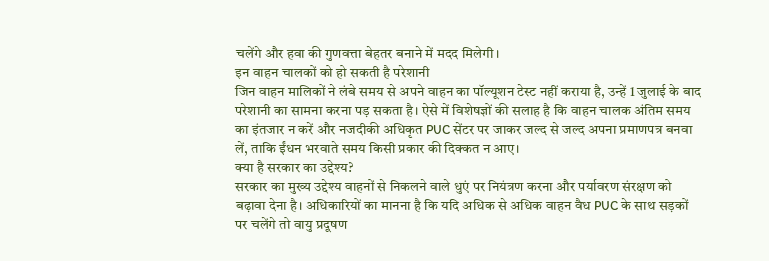चलेंगे और हवा की गुणवत्ता बेहतर बनाने में मदद मिलेगी।
इन वाहन चालकों को हो सकती है परेशानी
जिन वाहन मालिकों ने लंबे समय से अपने वाहन का पॉल्यूशन टेस्ट नहीं कराया है, उन्हें 1 जुलाई के बाद परेशानी का सामना करना पड़ सकता है। ऐसे में विशेषज्ञों की सलाह है कि वाहन चालक अंतिम समय का इंतजार न करें और नजदीकी अधिकृत PUC सेंटर पर जाकर जल्द से जल्द अपना प्रमाणपत्र बनवा लें, ताकि ईंधन भरवाते समय किसी प्रकार की दिक्कत न आए।
क्या है सरकार का उद्देश्य?
सरकार का मुख्य उद्देश्य वाहनों से निकलने वाले धुएं पर नियंत्रण करना और पर्यावरण संरक्षण को बढ़ावा देना है। अधिकारियों का मानना है कि यदि अधिक से अधिक वाहन वैध PUC के साथ सड़कों पर चलेंगे तो वायु प्रदूषण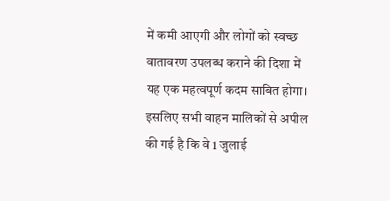में कमी आएगी और लोगों को स्वच्छ वातावरण उपलब्ध कराने की दिशा में यह एक महत्वपूर्ण कदम साबित होगा। इसलिए सभी वाहन मालिकों से अपील की गई है कि वे 1 जुलाई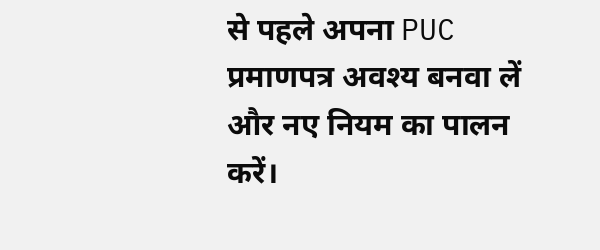से पहले अपना PUC प्रमाणपत्र अवश्य बनवा लें और नए नियम का पालन करें।